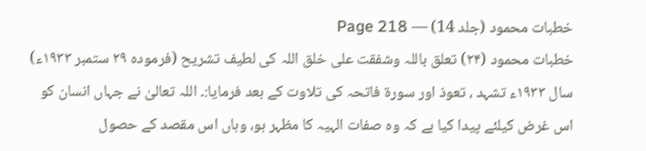خطبات محمود (جلد 14) — Page 218
خطبات محمود (۲۴) تعلق باللہ وشفقت علی خلق اللہ کی لطیف تشریح (فرموده ۲۹ ستمبر ۱۹۳۳ء) سال ۱۹۳۳ء تشہد ، تعوذ اور سورۃ فاتحہ کی تلاوت کے بعد فرمایا:۔ اللہ تعالیٰ نے جہاں انسان کو اس غرض کیلئے پیدا کیا ہے کہ وہ صفات الہیہ کا مظہر ہو، وہاں اس مقصد کے حصول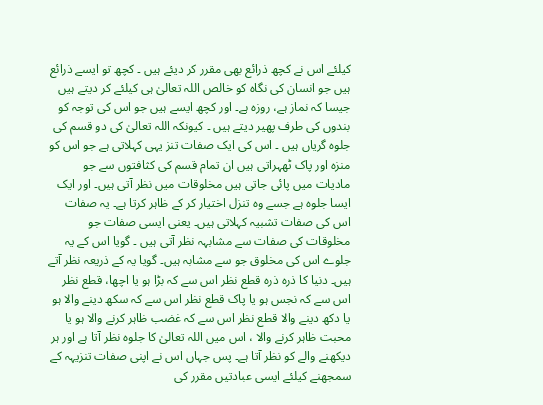کیلئے اس نے کچھ ذرائع بھی مقرر کر دیئے ہیں ۔ کچھ تو ایسے ذرائع ہیں جو انسان کی نگاہ کو خالص اللہ تعالیٰ ہی کیلئے کر دیتے ہیں جیسا کہ نماز ہے، روزہ ہے۔ اور کچھ ایسے ہیں جو اس کی توجہ کو بندوں کی طرف پھیر دیتے ہیں ۔ کیونکہ اللہ تعالیٰ کی دو قسم کی جلوہ گریاں ہیں ۔ اس کی ایک صفات تنز یہی کہلاتی ہے جو اس کو منزہ اور پاک ٹھہراتی ہیں ان تمام قسم کی کثافتوں سے جو مادیات میں پائی جاتی ہیں مخلوقات میں نظر آتی ہیں۔ اور ایک ایسا جلوہ ہے جسے وہ تنزل اختیار کر کے ظاہر کرتا ہے۔ یہ صفات اس کی صفات تشبیہ کہلاتی ہیں۔ یعنی ایسی صفات جو مخلوقات کی صفات سے مشابہہ نظر آتی ہیں ۔ گویا اس کے یہ جلوے اس کی مخلوق جو سے مشابہ ہیں۔ گویا یہ کے ذریعہ نظر آتے ہیں۔ دنیا کا ذرہ ذرہ قطع نظر اس سے کہ بڑا ہو یا اچھا، قطع نظر اس سے کہ نجس ہو یا پاک قطع نظر اس سے کہ سکھ دینے والا ہو یا دکھ دینے والا قطع نظر اس سے کہ غضب ظاہر کرنے والا ہو یا محبت ظاہر کرنے والا ، اس میں اللہ تعالیٰ کا جلوہ نظر آتا ہے اور ہر دیکھنے والے کو نظر آتا ہے۔ پس جہاں اس نے اپنی صفات تنزیہہ کے سمجھنے کیلئے ایسی عبادتیں مقرر کی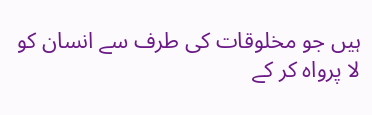ہیں جو مخلوقات کی طرف سے انسان کو لا پرواہ کر کے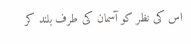اس کی نظر کو آسمان کی طرف بلند کر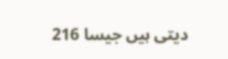دیتی ہیں جیسا 216